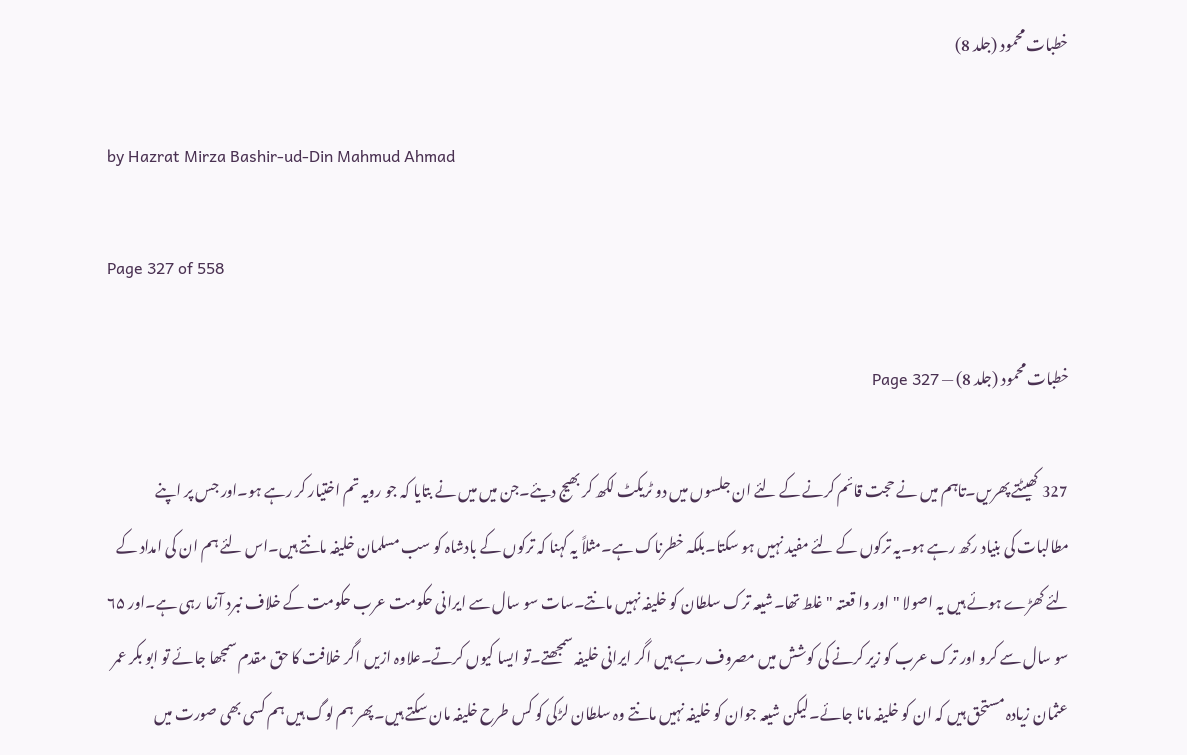خطبات محمود (جلد 8)

by Hazrat Mirza Bashir-ud-Din Mahmud Ahmad

Page 327 of 558

خطبات محمود (جلد 8) — Page 327

327 کھیٹتے پھریں۔تاہم میں نے حجت قائم کرنے کے لئے ان جلسوں میں دو ٹریکٹ لکھ کر بھیج دیئے۔جن میں میں نے بتایا کہ جو رویہ تم اختیار کر رہے ہو۔اور جس پر اپنے مطالبات کی بنیاد رکھ رہے ہو۔یہ ترکوں کے لئے مفید نہیں ہو سکتا۔بلکہ خطرناک ہے۔مثلاً یہ کہنا کہ ترکوں کے بادشاہ کو سب مسلمان خلیفہ مانتے ہیں۔اس لئے ہم ان کی امداد کے لئے کھڑے ہوئے ہیں یہ اصولا " اور وا قعتہ " غلط تھا۔شیعہ ترک سلطان کو خلیفہ نہیں مانتے۔سات سو سال سے ایرانی حکومت عرب حکومت کے خلاف نبرد آزما رہی ہے۔اور ۶۵ سو سال سے کرو اور ترک عرب کو زیر کرنے کی کوشش میں مصروف رہے ہیں اگر ایرانی خلیفہ سمجھتے۔تو ایسا کیوں کرتے۔علاوہ ازیں اگر خلافت کا حق مقدم سمجھا جائے تو ابو بکر عمر عثمان زیادہ مستحق ہیں کہ ان کو خلیفہ مانا جائے۔لیکن شیعہ جوان کو خلیفہ نہیں مانتے وہ سلطان لڑکی کو کس طرح خلیفہ مان سکتے ہیں۔پھر ہم لوگ ہیں ہم کسی بھی صورت میں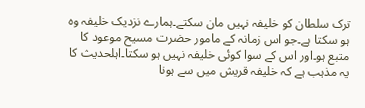ترک سلطان کو خلیفہ نہیں مان سکتے۔ہمارے نزدیک خلیفہ وہ ہو سکتا ہے۔جو اس زمانہ کے مامور حضرت مسیح موعود کا متبع ہو۔اور اس کے سوا کوئی خلیفہ نہیں ہو سکتا۔اہلحدیث کا یہ مذہب ہے کہ خلیفہ قریش میں سے ہونا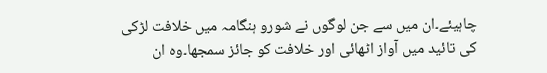چاہیئے۔ان میں سے جن لوگوں نے شورو ہنگامہ میں خلافت لڑکی کی تائید میں آواز اٹھائی اور خلافت کو جائز سمجھا۔وہ ان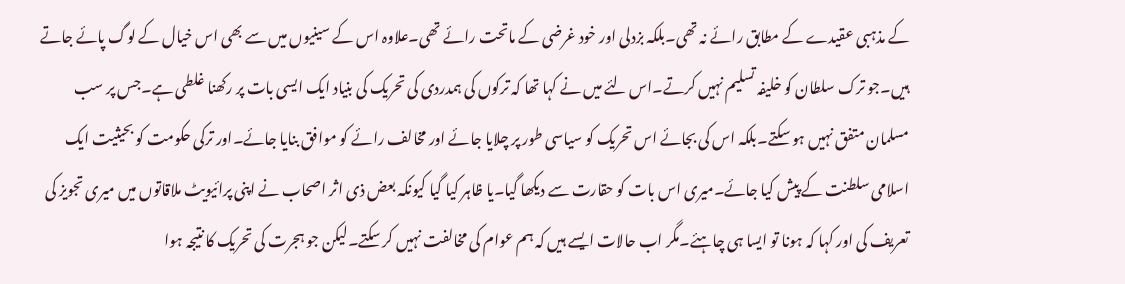کے مذہبی عقیدے کے مطابق رائے نہ تھی۔بلکہ بزدلی اور خود غرضی کے ماتحت رائے تھی۔علاوہ اس کے سینیوں میں سے بھی اس خیال کے لوگ پائے جاتے ہیں۔جو ترک سلطان کو خلیفہ تسلیم نہیں کرتے۔اس لئے میں نے کہا تھا کہ ترکوں کی ہمدردی کی تحریک کی بنیاد ایک ایسی بات پر رکھنا غلطی ہے۔جس پر سب مسلمان متفق نہیں ہو سکتے۔بلکہ اس کی بجائے اس تحریک کو سیاسی طور پر چلایا جائے اور مخالف رائے کو موافق بنایا جائے۔اور ترکی حکومت کو بحیثیت ایک اسلامی سلطنت کے پیش کیا جائے۔میری اس بات کو حقارت سے دیکھا گیا۔یا ظاہر کیا گیا کیونکہ بعض ذی اثر اصحاب نے اپنی پرائیویٹ ملاقاتوں میں میری تجویز کی تعریف کی اور کہا کہ ہونا تو ایسا ہی چاہئے۔مگر اب حالات ایسے ہیں کہ ہم عوام کی مخالفت نہیں کر سکتے۔لیکن جو ہجرت کی تحریک کا نتیجہ ہوا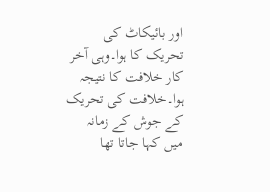اور بائیکاٹ کی تحریک کا ہوا۔وہی آخر کار خلافت کا نتیجہ ہوا۔خلافت کی تحریک کے جوش کے زمانہ میں کہا جاتا تھا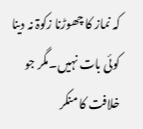کہ نماز کا چھوڑنا زکوۃ نہ دینا کوئی بات نہیں۔مگر جو خلافت کا منکر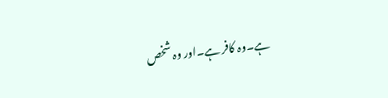ہے۔وہ کافر ہے۔اور وہ شخص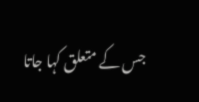جس کے متعلق کہا جاتا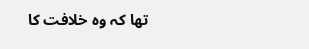تھا کہ وہ خلافت کا